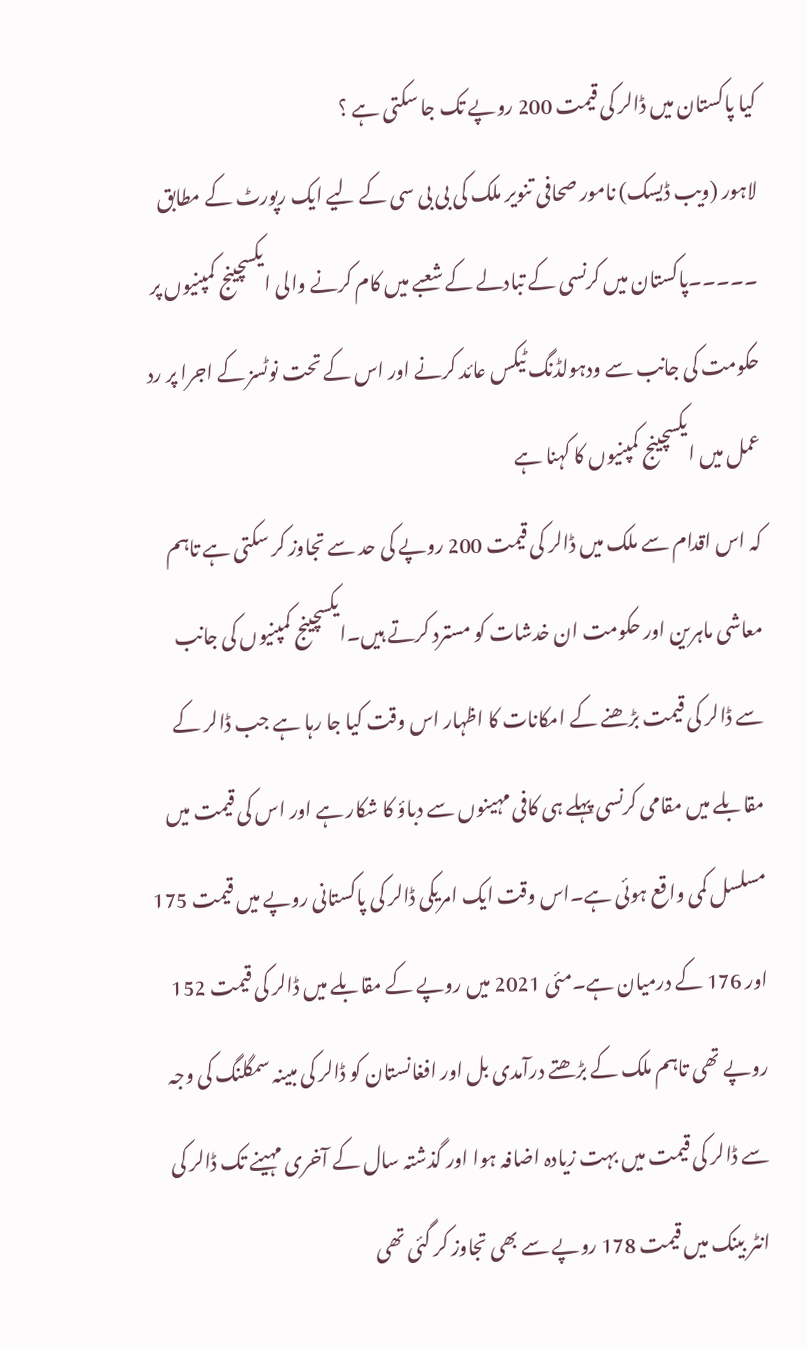کیا پاکستان میں ڈالر کی قیمت 200 روپے تک جا سکتی ہے ؟
لاہور (ویب ڈیسک) نامور صحافی تنویر ملک کی بی بی سی کے لیے ایک رپورٹ کے مطابق ۔۔۔۔۔پاکستان میں کرنسی کے تبادلے کے شعبے میں کام کرنے والی ایکسچینج کمپنیوں پر حکومت کی جانب سے ودہولڈنگ ٹیکس عائد کرنے اور اس کے تحت نوٹسز کے اجرا پر رد عمل میں ایکسچینج کمپنیوں کا کہنا ہے
کہ اس اقدام سے ملک میں ڈالر کی قیمت 200 روپے کی حد سے تجاوز کر سکتی ہے تاہم معاشی ماہرین اور حکومت ان خدشات کو مسترد کرتے ہیں۔ایکسچینج کمپنیوں کی جانب سے ڈالر کی قیمت بڑھنے کے امکانات کا اظہار اس وقت کیا جا رہا ہے جب ڈالر کے مقابلے میں مقامی کرنسی پہلے ہی کافی مہینوں سے دباؤ کا شکار ہے اور اس کی قیمت میں مسلسل کمی واقع ہوئی ہے۔اس وقت ایک امریکی ڈالر کی پاکستانی روپے میں قیمت 175 اور 176 کے درمیان ہے۔مئی 2021 میں روپے کے مقابلے میں ڈالر کی قیمت 152 روپے تھی تاہم ملک کے بڑھتے درآمدی بل اور افغانستان کو ڈالر کی مبینہ سمگلنگ کی وجہ سے ڈالر کی قیمت میں بہت زیادہ اضافہ ہوا اور گذشتہ سال کے آخری مہینے تک ڈالر کی انٹر بینک میں قیمت 178 روپے سے بھی تجاوز کر گئی تھی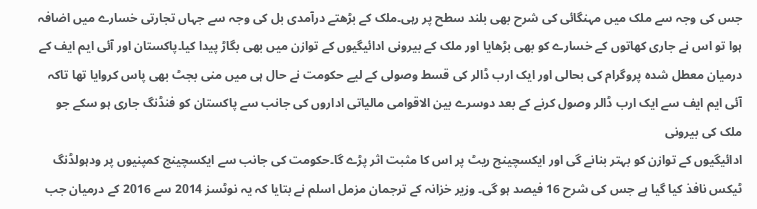جس کی وجہ سے ملک میں مہنگائی کی شرح بھی بلند سطح پر رہی۔ملک کے بڑھتے درآمدی بل کی وجہ سے جہاں تجارتی خسارے میں اضافہ ہوا تو اس نے جاری کھاتوں کے خسارے کو بھی بڑھایا اور ملک کے بیرونی ادائیگیوں کے توازن میں بھی بگاڑ پیدا کیا۔پاکستان اور آئی ایم ایف کے درمیان معطل شدہ پروگرام کی بحالی اور ایک ارب ڈالر کی قسط وصولی کے لیے حکومت نے حال ہی میں منی بجٹ بھی پاس کروایا تھا تاکہ آئی ایم ایف سے ایک ارب ڈالر وصول کرنے کے بعد دوسرے بین الاقوامی مالیاتی اداروں کی جانب سے پاکستان کو فنڈنگ جاری ہو سکے جو ملک کی بیرونی
ادائیگیوں کے توازن کو بہتر بنانے گی اور ایکسچینج ریٹ پر اس کا مثبت اثر پڑے گا۔حکومت کی جانب سے ایکسچینج کمپنیوں پر ودہولڈنگ ٹیکس نافذ کیا گیا ہے جس کی شرح 16 فیصد ہو گی۔ وزیر خزانہ کے ترجمان مزمل اسلم نے بتایا کہ یہ نوٹسز 2014 سے 2016 کے درمیان جب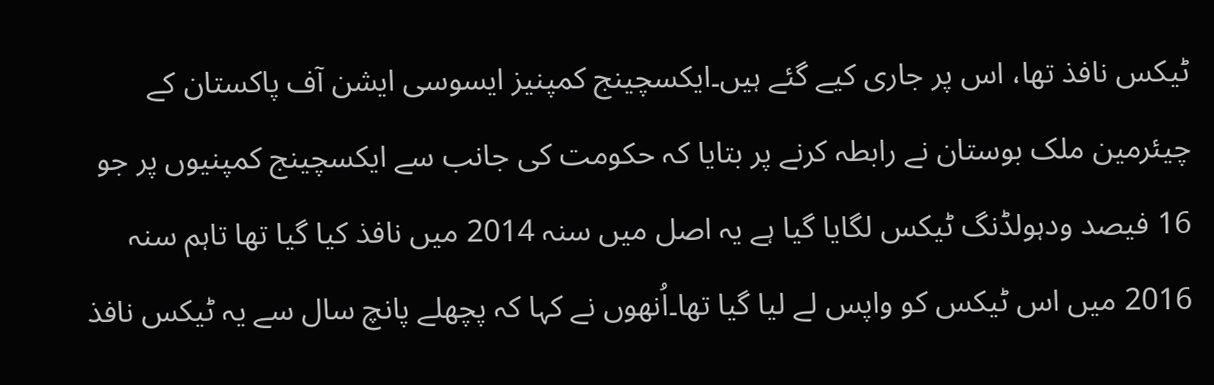ٹیکس نافذ تھا، اس پر جاری کیے گئے ہیں۔ایکسچینج کمپنیز ایسوسی ایشن آف پاکستان کے چیئرمین ملک بوستان نے رابطہ کرنے پر بتایا کہ حکومت کی جانب سے ایکسچینج کمپنیوں پر جو 16 فیصد ودہولڈنگ ٹیکس لگایا گیا ہے یہ اصل میں سنہ 2014 میں نافذ کیا گیا تھا تاہم سنہ 2016 میں اس ٹیکس کو واپس لے لیا گیا تھا۔اُنھوں نے کہا کہ پچھلے پانچ سال سے یہ ٹیکس نافذ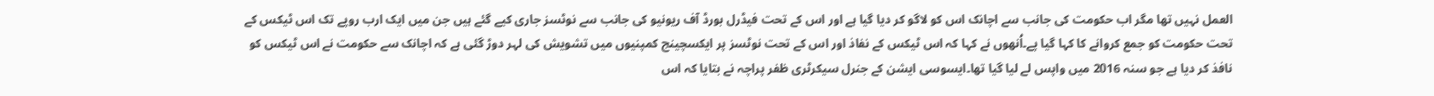العمل نہیں تھا مگر اب حکومت کی جانب سے اچانک اس کو لاگو کر دیا گیا ہے اور اس کے تحت فیڈرل بورڈ آف ریونیو کی جانب سے نوٹسز جاری کیے گئے ہیں جن میں ایک ارب روپے تک اس ٹیکس کے تحت حکومت کو جمع کروانے کا کہا گیا پے۔اُنھوں نے کہا کہ اس ٹیکس کے نفاذ اور اس کے تحت نوٹسز پر ایکسچینج کمپنیوں میں تشویش کی لہر دوڑ گئی ہے کہ اچانک سے حکومت نے اس ٹیکس کو نافذ کر دیا ہے جو سنہ 2016 میں واپس لے لیا گیا تھا۔ایسوسی ایشن کے جنرل سیکرٹری ظفر پراچہ نے بتایا کہ اس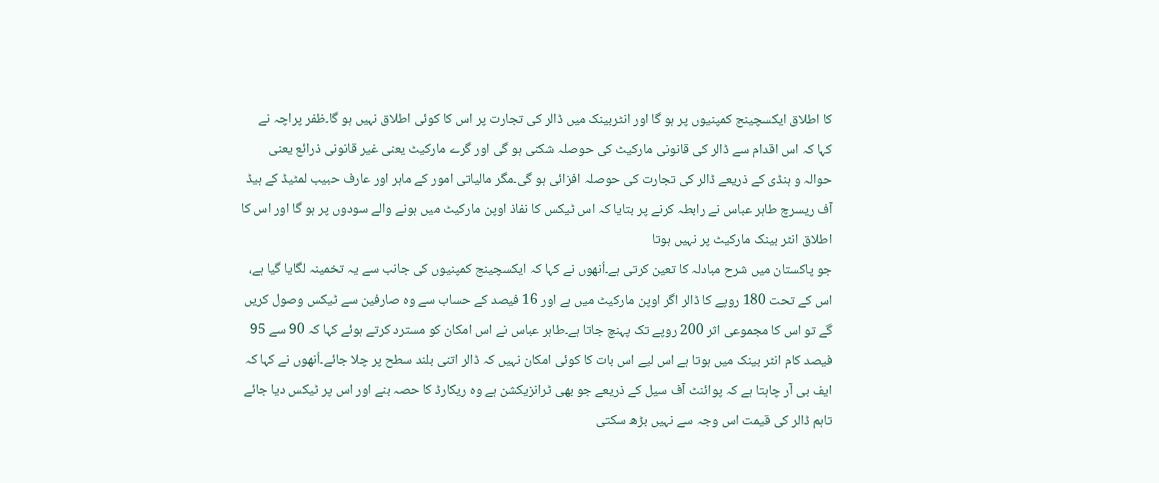کا اطلاق ایکسچینج کمپنیوں پر ہو گا اور انٹربینک میں ڈالر کی تجارت پر اس کا کوئی اطلاق نہیں ہو گا۔ظفر پراچہ نے
کہا کہ اس اقدام سے ڈالر کی قانونی مارکیٹ کی حوصلہ شکنی ہو گی اور گرے مارکیٹ یعنی غیر قانونی ذرائع یعنی حوالہ و ہنڈی کے ذریعے ڈالر کی تجارت کی حوصلہ افزائی ہو گی۔مگر مالیاتی امور کے ماہر اور عارف حبیب لمٹیڈ کے ہیڈ آف ریسرچ طاہر عباس نے رابطہ کرنے پر بتایا کہ اس ٹیکس کا نفاذ اوپن مارکیٹ میں ہونے والے سودوں پر ہو گا اور اس کا اطلاق انٹر بینک مارکیٹ پر نہیں ہوتا
جو پاکستان میں شرح مبادلہ کا تعین کرتی ہے۔اُنھوں نے کہا کہ ایکسچینج کمپنیوں کی جانب سے یہ تخمینہ لگایا گیا ہے، اس کے تحت 180 روپے کا ڈالر اگر اوپن مارکیٹ میں ہے اور 16 فیصد کے حساب سے وہ صارفین سے ٹیکس وصول کریں گے تو اس کا مجموعی اثر 200 روپے تک پہنچ جاتا ہے۔طاہر عباس نے اس امکان کو مسترد کرتے ہوئے کہا کہ 90 سے 95 فیصد کام انٹر بینک میں ہوتا ہے اس لیے اس بات کا کوئی امکان نہیں کہ ڈالر اتنی بلند سطح پر چلا جائے۔اُنھوں نے کہا کہ ایف بی آر چاہتا ہے کہ پوائنٹ آف سیل کے ذریعے جو بھی ٹرانزیکشن ہے وہ ریکارڈ کا حصہ بنے اور اس پر ٹیکس دیا جائے تاہم ڈالر کی قیمت اس وجہ سے نہیں بڑھ سکتی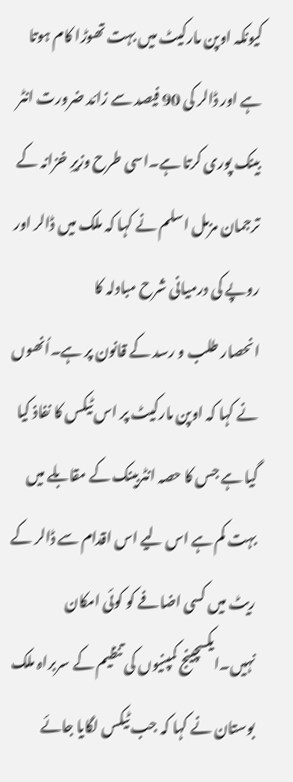کیونکہ اوپن مارکیٹ میں بہت تھوڑا کام ہوتا ہے اور ڈالر کی 90 فیصد سے زائد ضرورت انٹر بینک پوری کرتا ہے۔اسی طرح وزیرِ خزانہ کے ترجمان مزمل اسلم نے کہا کہ ملک میں ڈالر اور روپے کی درمیانی شرح مبادلہ کا
انحصار طلب و رسد کے قانون پر ہے۔اُنھوں نے کہا کہ اوپن مارکیٹ پر اس ٹیکس کا نفاذ کیا گیا ہے جس کا حصہ انٹربینک کے مقابلے میں بہت کم ہے اس لیے اس اقدام سے ڈالر کے ریٹ میں کسی اضافے کو کوئی امکان نہیں۔ایکسچینج کمپنیوں کی تنظیم کے سربراہ ملک بوستان نے کہا کہ جب ٹیکس لگایا جائے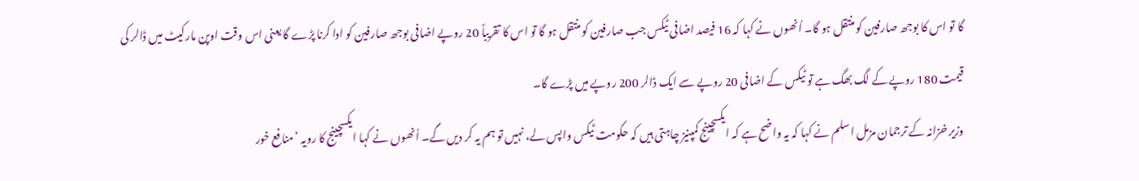گا تو اس کا بوجھ صارفین کو منتقل ہو گا۔ اُنھوں نے کہا کہ 16 فیصد اضافی ٹیکس جب صارفین کو منتقل ہو گا تو اس کا تقریباً 20 روپے اضافی بوجھ صارفین کو ادا کرنا پڑے گا یعنی اس وقت اوپن مارکیٹ میں ڈالر کی قیمت 180 روپے کے لگ بھگ ہے تو ٹیکس کے اضافی 20 روپے سے ایک ڈالر 200 روپے میں پڑے گا۔
وزیر خزانہ کے ترجمان مزمل اسلم نے کہا کہ یہ واضح ہے کہ ایکسچینج کمپنیز چاہتی ہیں کہ حکومت ٹیکس واپس لے، نہیں تو ہم یہ کر دیں گے۔ اُنھوں نے کہا ایکسچینج کا رویہ ’منافع خور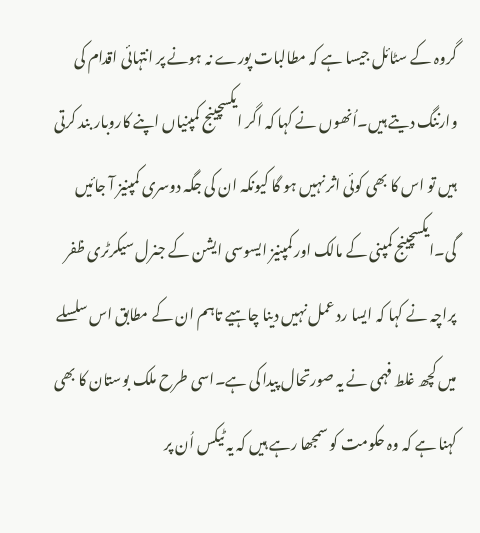گروہ کے سٹائل جیسا ہے کہ مطالبات پورے نہ ہونے پر انتہائی اقدام کی وارننگ دیتے ہیں۔اُنھوں نے کہا کہ اگر ایکسچینج کمپنیاں اپنے کاروبار بند کرتی ہیں تو اس کا بھی کوئی اثر نہیں ہو گا کیونکہ ان کی جگہ دوسری کمپنیز آ جائیں گی۔ایکسچینج کمپنی کے مالک اور کمپنیز ایسوسی ایشن کے جنرل سیکرٹری ظفر پراچہ نے کہا کہ ایسا رد عمل نہیں دینا چاہیے تاہم ان کے مطابق اس سلسلے میں کچھ غلط فہمی نے یہ صورتحال پیدا کی ہے۔اسی طرح ملک بوستان کا بھی کہنا ہے کہ وہ حکومت کو سمجھا رہے ہیں کہ یہ ٹیکس اُن پر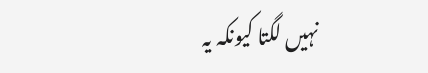نہیں لگتا کیونکہ یہ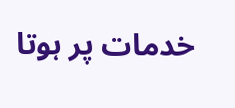خدمات پر ہوتا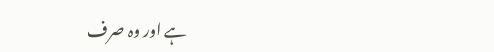ہے اور وہ صرف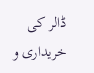ڈالر کی خریداری و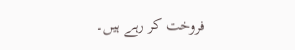فروخت کر رہے ہیں۔